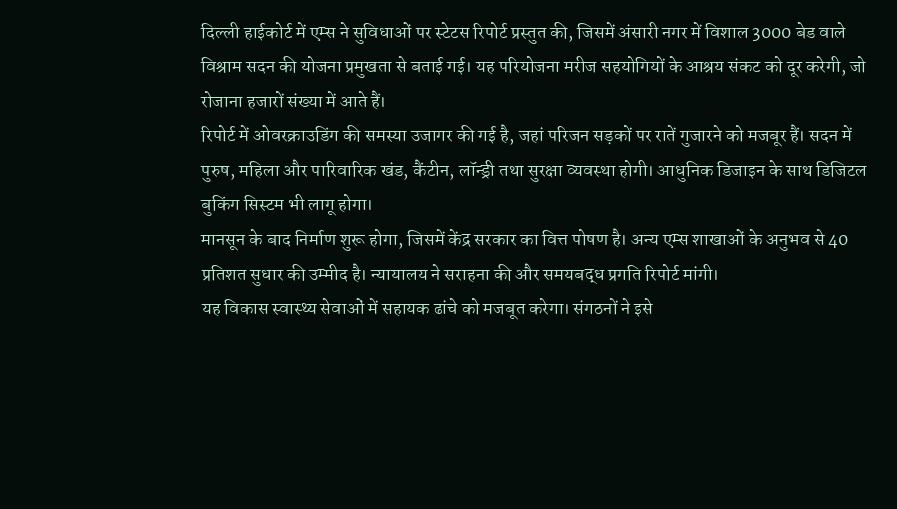दिल्ली हाईकोर्ट में एम्स ने सुविधाओं पर स्टेटस रिपोर्ट प्रस्तुत की, जिसमें अंसारी नगर में विशाल 3000 बेड वाले विश्राम सदन की योजना प्रमुखता से बताई गई। यह परियोजना मरीज सहयोगियों के आश्रय संकट को दूर करेगी, जो रोजाना हजारों संख्या में आते हैं।
रिपोर्ट में ओवरक्राउडिंग की समस्या उजागर की गई है, जहां परिजन सड़कों पर रातें गुजारने को मजबूर हैं। सदन में पुरुष, महिला और पारिवारिक खंड, कैंटीन, लॉन्ड्री तथा सुरक्षा व्यवस्था होगी। आधुनिक डिजाइन के साथ डिजिटल बुकिंग सिस्टम भी लागू होगा।
मानसून के बाद निर्माण शुरू होगा, जिसमें केंद्र सरकार का वित्त पोषण है। अन्य एम्स शाखाओं के अनुभव से 40 प्रतिशत सुधार की उम्मीद है। न्यायालय ने सराहना की और समयबद्ध प्रगति रिपोर्ट मांगी।
यह विकास स्वास्थ्य सेवाओं में सहायक ढांचे को मजबूत करेगा। संगठनों ने इसे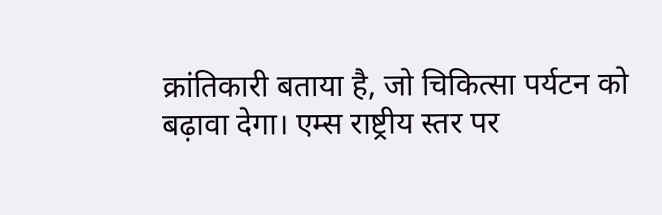क्रांतिकारी बताया है, जो चिकित्सा पर्यटन को बढ़ावा देगा। एम्स राष्ट्रीय स्तर पर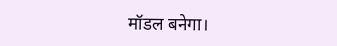मॉडल बनेगा।